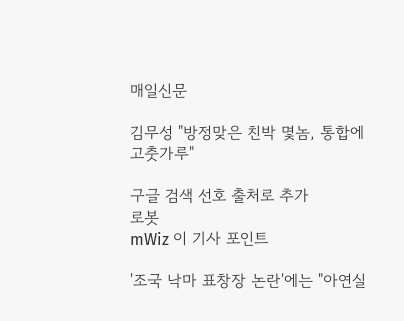매일신문

김무성 "방정맞은 친박 몇놈, 통합에 고춧가루"

구글 검색 선호 출처로 추가
로봇
mWiz 이 기사 포인트

'조국 낙마 표창장 논란'에는 "아연실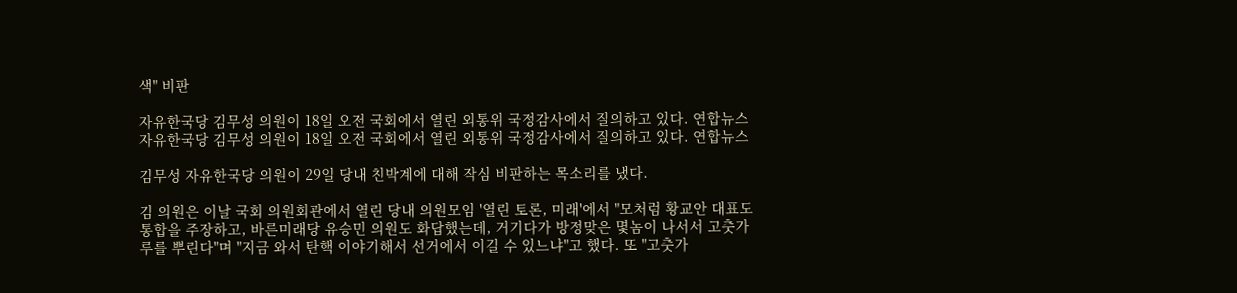색" 비판

자유한국당 김무성 의원이 18일 오전 국회에서 열린 외통위 국정감사에서 질의하고 있다. 연합뉴스
자유한국당 김무성 의원이 18일 오전 국회에서 열린 외통위 국정감사에서 질의하고 있다. 연합뉴스

김무성 자유한국당 의원이 29일 당내 친박계에 대해 작심 비판하는 목소리를 냈다.

김 의원은 이날 국회 의원회관에서 열린 당내 의원모임 '열린 토론, 미래'에서 "모처럼 황교안 대표도 통합을 주장하고, 바른미래당 유승민 의원도 화답했는데, 거기다가 방정맞은 몇놈이 나서서 고춧가루를 뿌린다"며 "지금 와서 탄핵 이야기해서 선거에서 이길 수 있느냐"고 했다. 또 "고춧가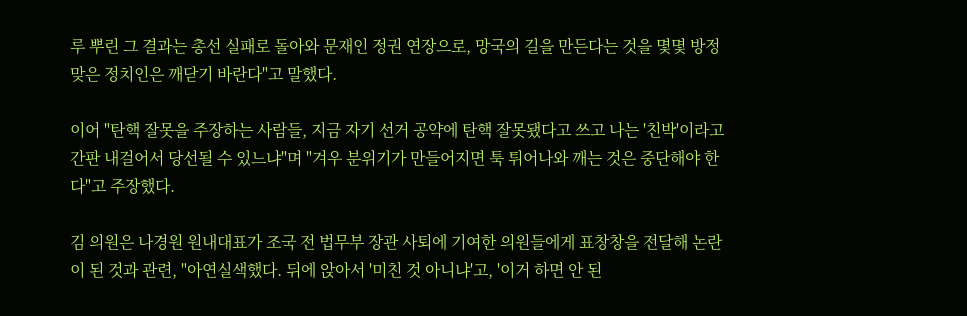루 뿌린 그 결과는 총선 실패로 돌아와 문재인 정권 연장으로, 망국의 길을 만든다는 것을 몇몇 방정맞은 정치인은 깨닫기 바란다"고 말했다.

이어 "탄핵 잘못을 주장하는 사람들, 지금 자기 선거 공약에 탄핵 잘못됐다고 쓰고 나는 '친박'이라고 간판 내걸어서 당선될 수 있느냐"며 "겨우 분위기가 만들어지면 툭 튀어나와 깨는 것은 중단해야 한다"고 주장했다.

김 의원은 나경원 원내대표가 조국 전 법무부 장관 사퇴에 기여한 의원들에게 표창창을 전달해 논란이 된 것과 관련, "아연실색했다. 뒤에 앉아서 '미친 것 아니냐'고, '이거 하면 안 된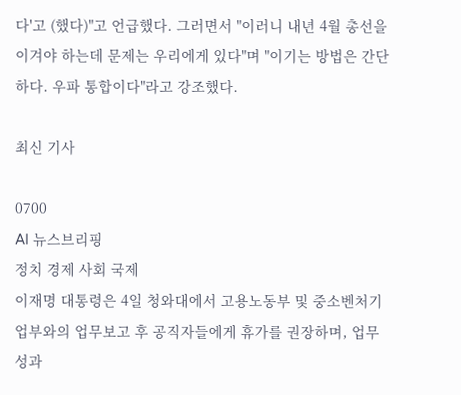다'고 (했다)"고 언급했다. 그러면서 "이러니 내년 4월 총선을 이겨야 하는데 문제는 우리에게 있다"며 "이기는 방법은 간단하다. 우파 통합이다"라고 강조했다.

최신 기사

0700
AI 뉴스브리핑
정치 경제 사회 국제
이재명 대통령은 4일 청와대에서 고용노동부 및 중소벤처기업부와의 업무보고 후 공직자들에게 휴가를 권장하며, 업무 성과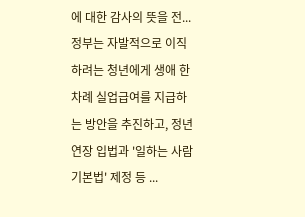에 대한 감사의 뜻을 전...
정부는 자발적으로 이직하려는 청년에게 생애 한 차례 실업급여를 지급하는 방안을 추진하고, 정년 연장 입법과 '일하는 사람 기본법' 제정 등 ...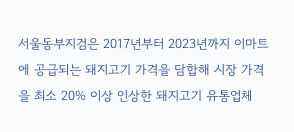서울동부지검은 2017년부터 2023년까지 이마트에 공급되는 돼지고기 가격을 담합해 시장 가격을 최소 20% 이상 인상한 돼지고기 유통업체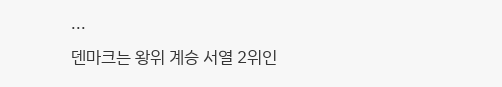...
덴마크는 왕위 계승 서열 2위인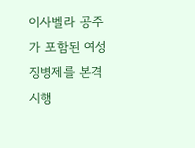이사벨라 공주가 포함된 여성 징병제를 본격 시행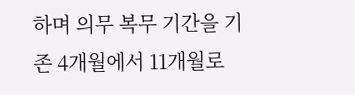하며 의무 복무 기간을 기존 4개월에서 11개월로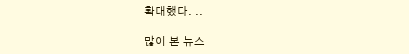확대했다. ..

많이 본 뉴스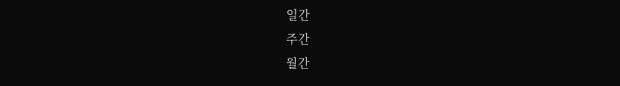일간
주간
월간